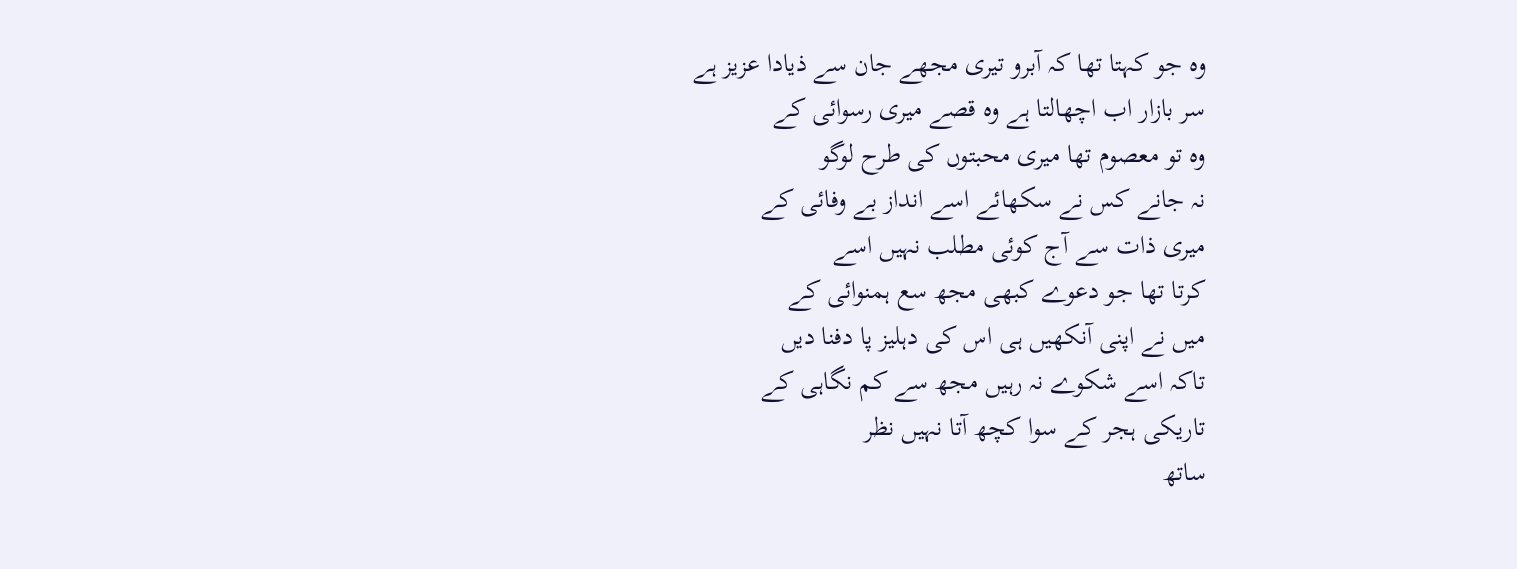وہ جو کہتا تھا کہ آبرو تیری مجھے جان سے ذیادا عزیز ہے
سر بازار اب اچھالتا ہے وہ قصے میری رسوائی کے
وہ تو معصوم تھا میری محبتوں کی طرح لوگو
نہ جانے کس نے سکھائے اسے انداز بے وفائی کے
میری ذات سے آج کوئی مطلب نہیں اسے
کرتا تھا جو دعوے کبھی مجھ سع ہمنوائی کے
میں نے اپنی آنکھیں ہی اس کی دہلیز پا دفنا دیں
تاکہ اسے شکوے نہ رہیں مجھ سے کم نگاہی کے
تاریکی ہجر کے سوا کچھ آتا نہیں نظر
ساتھ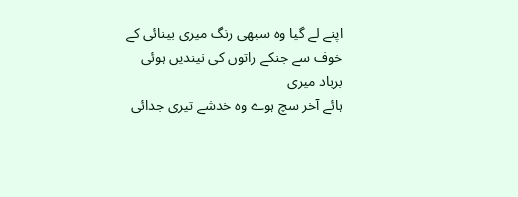اپنے لے گیا وہ سبھی رنگ میری بینائی کے
خوف سے جنکے راتوں کی نیندیں ہوئی برباد میری
ہائے آخر سچ ہوے وہ خدشے تیری جدائی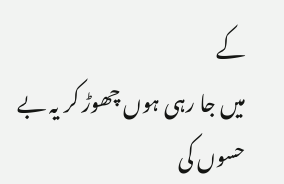کے
میں جا رہی ہوں چھوڑ کر یہ بے حسوں کی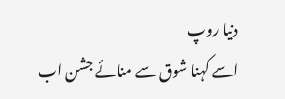دنیا روپ
اسے کہنا شوق سے منائے جشن اب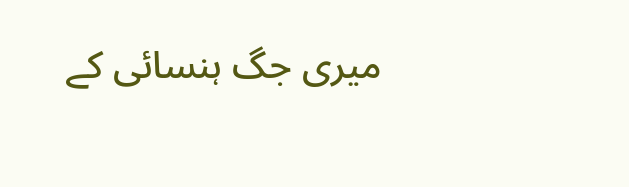میری جگ ہنسائی کے